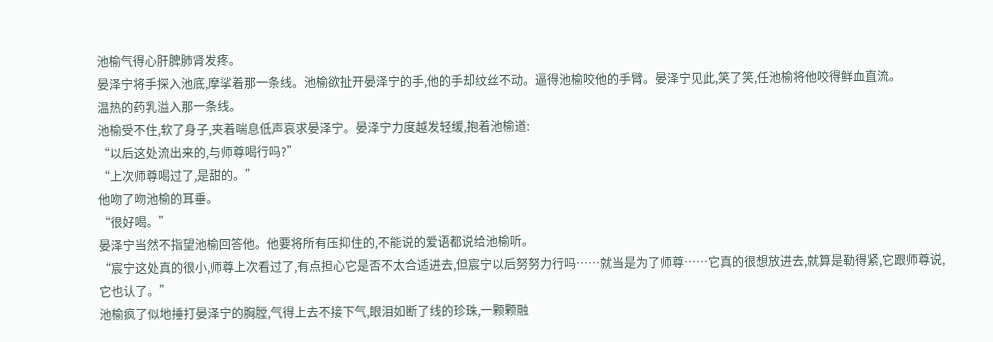池榆气得心肝脾肺肾发疼。
晏泽宁将手探入池底,摩挲着那一条线。池榆欲扯开晏泽宁的手,他的手却纹丝不动。逼得池榆咬他的手臂。晏泽宁见此,笑了笑,任池榆将他咬得鲜血直流。
温热的药乳溢入那一条线。
池榆受不住,软了身子,夹着喘息低声哀求晏泽宁。晏泽宁力度越发轻缓,抱着池榆道:
“以后这处流出来的,与师尊喝行吗?”
“上次师尊喝过了,是甜的。”
他吻了吻池榆的耳垂。
“很好喝。”
晏泽宁当然不指望池榆回答他。他要将所有压抑住的,不能说的爱语都说给池榆听。
“宸宁这处真的很小,师尊上次看过了,有点担心它是否不太合适进去,但宸宁以后努努力行吗……就当是为了师尊……它真的很想放进去,就算是勒得紧,它跟师尊说,它也认了。”
池榆疯了似地捶打晏泽宁的胸膛,气得上去不接下气,眼泪如断了线的珍珠,一颗颗融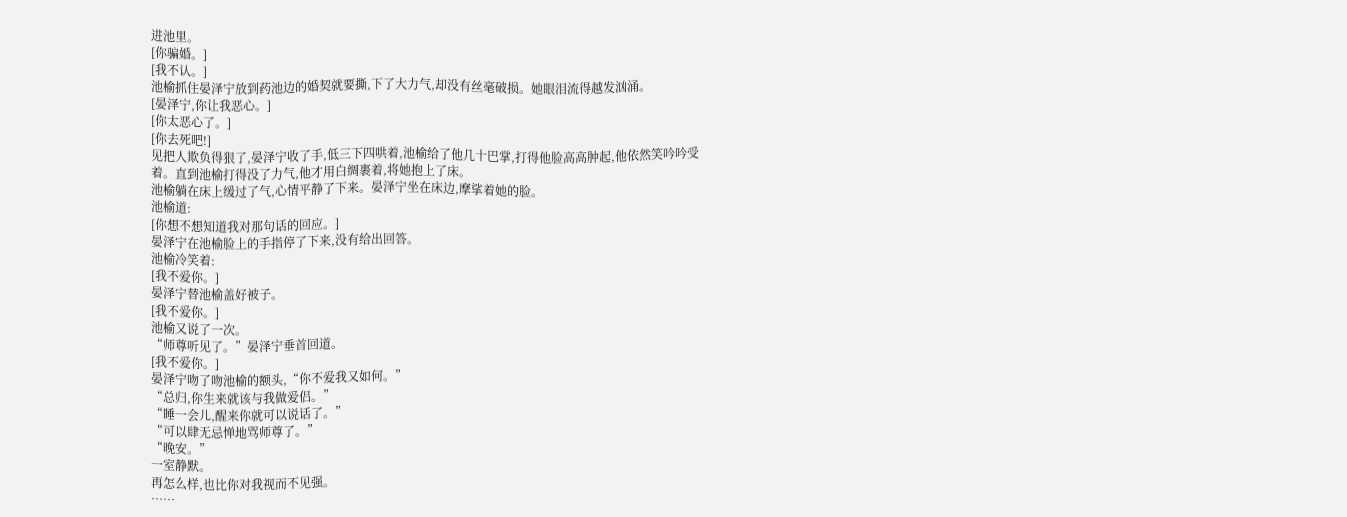进池里。
[你骗婚。]
[我不认。]
池榆抓住晏泽宁放到药池边的婚契就要撕,下了大力气,却没有丝毫破损。她眼泪流得越发汹涌。
[晏泽宁,你让我恶心。]
[你太恶心了。]
[你去死吧!]
见把人欺负得狠了,晏泽宁收了手,低三下四哄着,池榆给了他几十巴掌,打得他脸高高肿起,他依然笑吟吟受着。直到池榆打得没了力气,他才用白绸裹着,将她抱上了床。
池榆躺在床上缓过了气,心情平静了下来。晏泽宁坐在床边,摩挲着她的脸。
池榆道:
[你想不想知道我对那句话的回应。]
晏泽宁在池榆脸上的手指停了下来,没有给出回答。
池榆冷笑着:
[我不爱你。]
晏泽宁替池榆盖好被子。
[我不爱你。]
池榆又说了一次。
“师尊听见了。”晏泽宁垂首回道。
[我不爱你。]
晏泽宁吻了吻池榆的额头,“你不爱我又如何。”
“总归,你生来就该与我做爱侣。”
“睡一会儿,醒来你就可以说话了。”
“可以肆无忌惮地骂师尊了。”
“晚安。”
一室静默。
再怎么样,也比你对我视而不见强。
……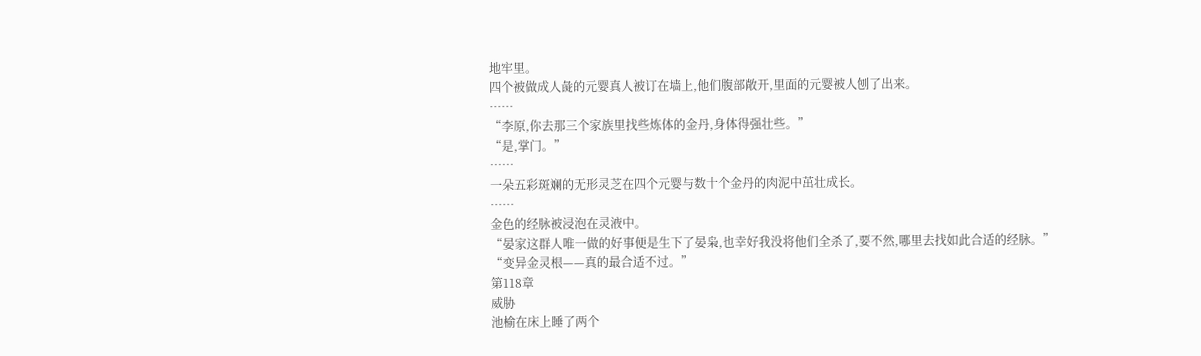地牢里。
四个被做成人彘的元婴真人被订在墙上,他们腹部敞开,里面的元婴被人刨了出来。
……
“李原,你去那三个家族里找些炼体的金丹,身体得强壮些。”
“是,掌门。”
……
一朵五彩斑斓的无形灵芝在四个元婴与数十个金丹的肉泥中茁壮成长。
……
金色的经脉被浸泡在灵液中。
“晏家这群人唯一做的好事便是生下了晏枭,也幸好我没将他们全杀了,要不然,哪里去找如此合适的经脉。”
“变异金灵根——真的最合适不过。”
第118章
威胁
池榆在床上睡了两个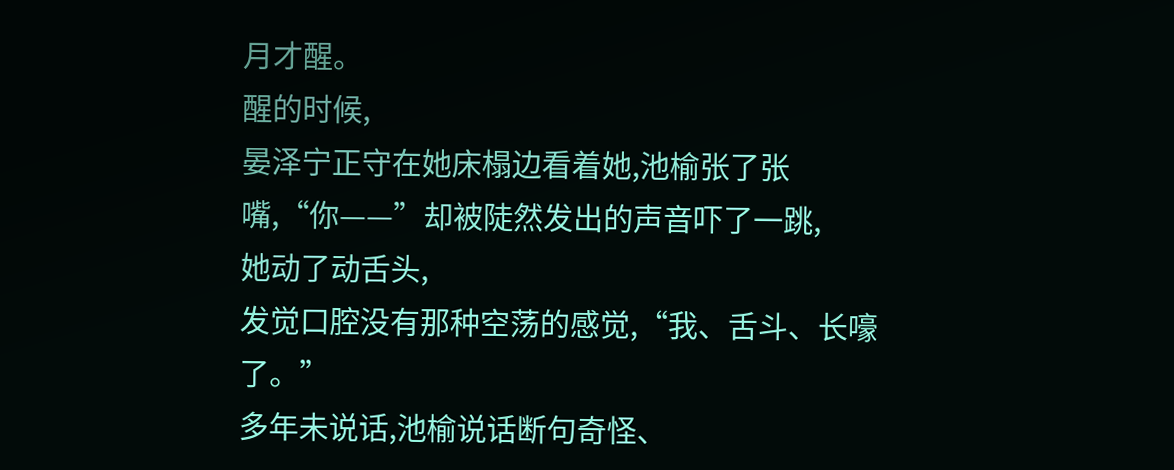月才醒。
醒的时候,
晏泽宁正守在她床榻边看着她,池榆张了张嘴,“你——”却被陡然发出的声音吓了一跳,
她动了动舌头,
发觉口腔没有那种空荡的感觉,“我、舌斗、长嚎了。”
多年未说话,池榆说话断句奇怪、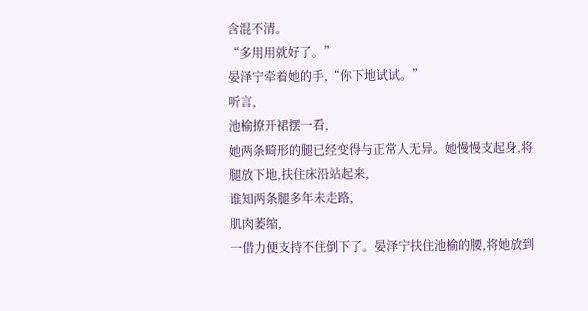含混不清。
“多用用就好了。”
晏泽宁牵着她的手,“你下地试试。”
听言,
池榆撩开裙摆一看,
她两条畸形的腿已经变得与正常人无异。她慢慢支起身,将腿放下地,扶住床沿站起来,
谁知两条腿多年未走路,
肌肉萎缩,
一借力便支持不住倒下了。晏泽宁扶住池榆的腰,将她放到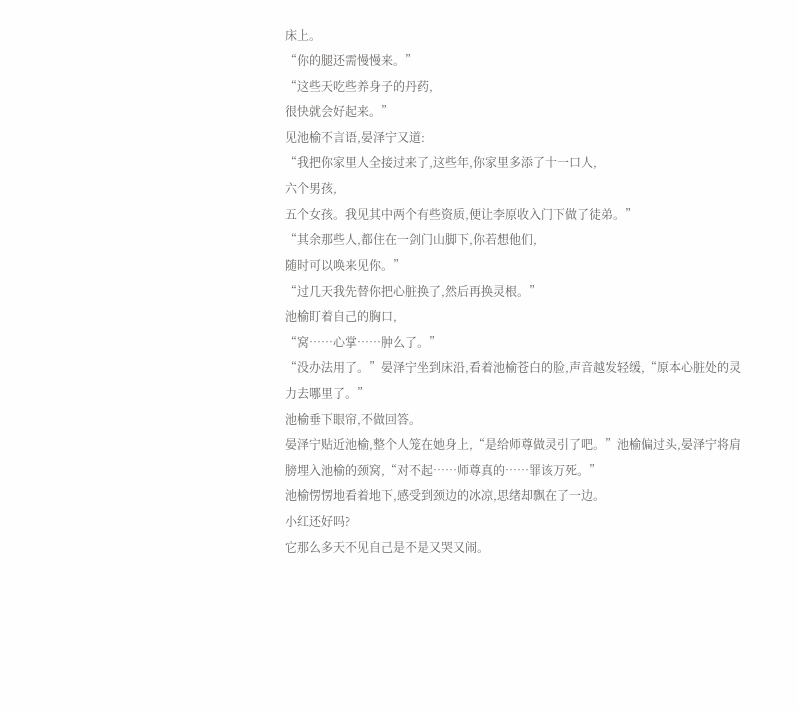床上。
“你的腿还需慢慢来。”
“这些天吃些养身子的丹药,
很快就会好起来。”
见池榆不言语,晏泽宁又道:
“我把你家里人全接过来了,这些年,你家里多添了十一口人,
六个男孩,
五个女孩。我见其中两个有些资质,便让李原收入门下做了徒弟。”
“其余那些人,都住在一剑门山脚下,你若想他们,
随时可以唤来见你。”
“过几天我先替你把心脏换了,然后再换灵根。”
池榆盯着自己的胸口,
“窝……心掌……肿么了。”
“没办法用了。”晏泽宁坐到床沿,看着池榆苍白的脸,声音越发轻缓,“原本心脏处的灵力去哪里了。”
池榆垂下眼帘,不做回答。
晏泽宁贴近池榆,整个人笼在她身上,“是给师尊做灵引了吧。”池榆偏过头,晏泽宁将肩膀埋入池榆的颈窝,“对不起……师尊真的……罪该万死。”
池榆愣愣地看着地下,感受到颈边的冰凉,思绪却飘在了一边。
小红还好吗?
它那么多天不见自己是不是又哭又闹。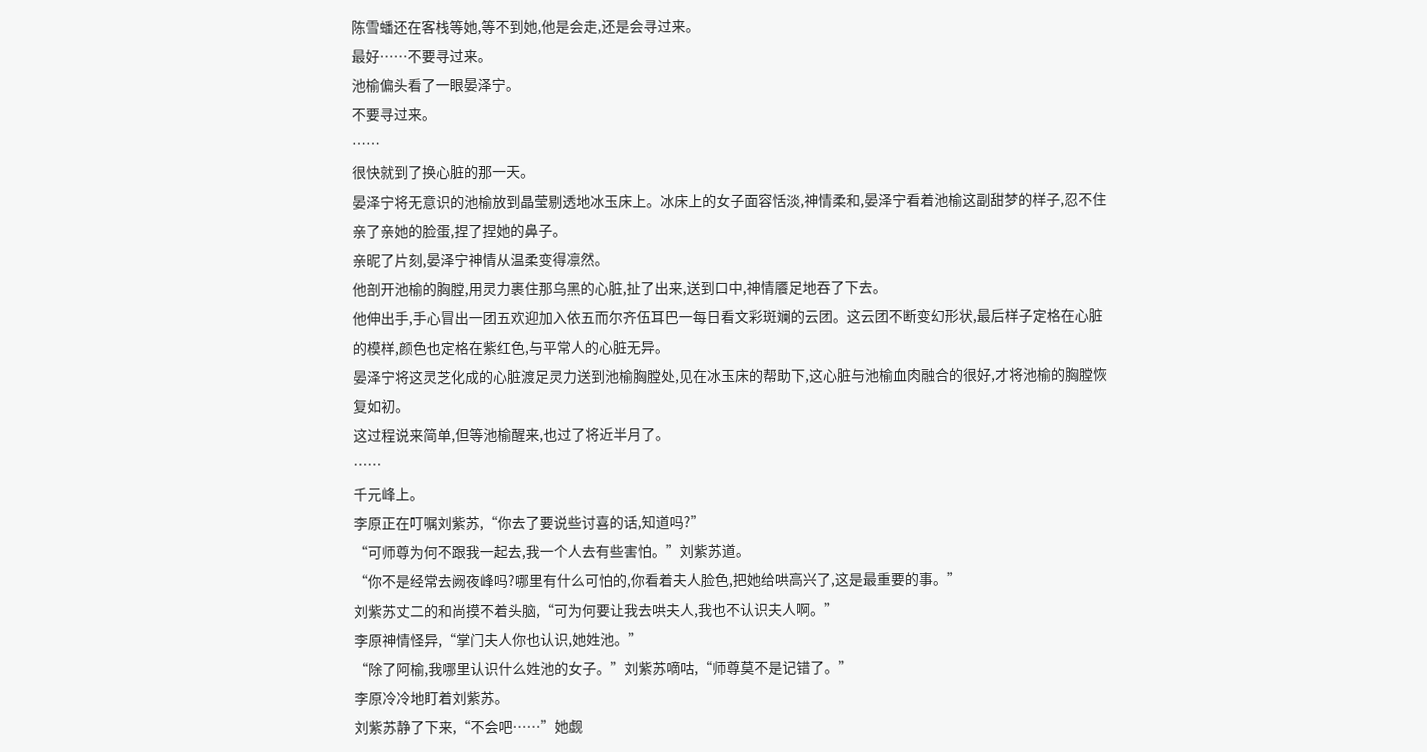陈雪蟠还在客栈等她,等不到她,他是会走,还是会寻过来。
最好……不要寻过来。
池榆偏头看了一眼晏泽宁。
不要寻过来。
……
很快就到了换心脏的那一天。
晏泽宁将无意识的池榆放到晶莹剔透地冰玉床上。冰床上的女子面容恬淡,神情柔和,晏泽宁看着池榆这副甜梦的样子,忍不住亲了亲她的脸蛋,捏了捏她的鼻子。
亲昵了片刻,晏泽宁神情从温柔变得凛然。
他剖开池榆的胸膛,用灵力裹住那乌黑的心脏,扯了出来,送到口中,神情餍足地吞了下去。
他伸出手,手心冒出一团五欢迎加入依五而尔齐伍耳巴一每日看文彩斑斓的云团。这云团不断变幻形状,最后样子定格在心脏的模样,颜色也定格在紫红色,与平常人的心脏无异。
晏泽宁将这灵芝化成的心脏渡足灵力送到池榆胸膛处,见在冰玉床的帮助下,这心脏与池榆血肉融合的很好,才将池榆的胸膛恢复如初。
这过程说来简单,但等池榆醒来,也过了将近半月了。
……
千元峰上。
李原正在叮嘱刘紫苏,“你去了要说些讨喜的话,知道吗?”
“可师尊为何不跟我一起去,我一个人去有些害怕。”刘紫苏道。
“你不是经常去阙夜峰吗?哪里有什么可怕的,你看着夫人脸色,把她给哄高兴了,这是最重要的事。”
刘紫苏丈二的和尚摸不着头脑,“可为何要让我去哄夫人,我也不认识夫人啊。”
李原神情怪异,“掌门夫人你也认识,她姓池。”
“除了阿榆,我哪里认识什么姓池的女子。”刘紫苏嘀咕,“师尊莫不是记错了。”
李原冷冷地盯着刘紫苏。
刘紫苏静了下来,“不会吧……”她觑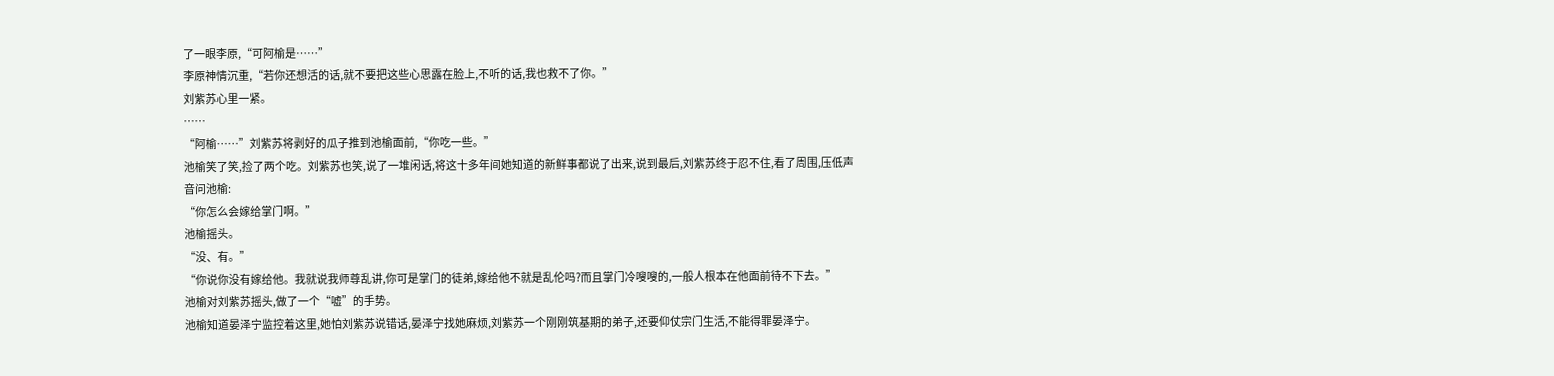了一眼李原,“可阿榆是……”
李原神情沉重,“若你还想活的话,就不要把这些心思露在脸上,不听的话,我也救不了你。”
刘紫苏心里一紧。
……
“阿榆……”刘紫苏将剥好的瓜子推到池榆面前,“你吃一些。”
池榆笑了笑,捡了两个吃。刘紫苏也笑,说了一堆闲话,将这十多年间她知道的新鲜事都说了出来,说到最后,刘紫苏终于忍不住,看了周围,压低声音问池榆:
“你怎么会嫁给掌门啊。”
池榆摇头。
“没、有。”
“你说你没有嫁给他。我就说我师尊乱讲,你可是掌门的徒弟,嫁给他不就是乱伦吗?而且掌门冷嗖嗖的,一般人根本在他面前待不下去。”
池榆对刘紫苏摇头,做了一个“嘘”的手势。
池榆知道晏泽宁监控着这里,她怕刘紫苏说错话,晏泽宁找她麻烦,刘紫苏一个刚刚筑基期的弟子,还要仰仗宗门生活,不能得罪晏泽宁。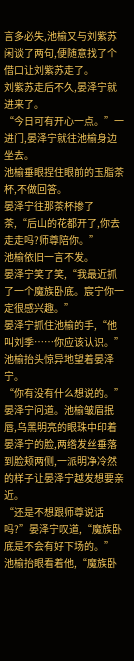言多必失,池榆又与刘紫苏闲谈了两句,便随意找了个借口让刘紫苏走了。
刘紫苏走后不久,晏泽宁就进来了。
“今日可有开心一点。”一进门,晏泽宁就往池榆身边坐去。
池榆垂眼捏住眼前的玉脂茶杯,不做回答。
晏泽宁往那茶杯掺了茶,“后山的花都开了,你去走走吗?师尊陪你。”
池榆依旧一言不发。
晏泽宁笑了笑,“我最近抓了一个魔族卧底。宸宁你一定很感兴趣。”
晏泽宁抓住池榆的手,“他叫刘季……你应该认识。”
池榆抬头惊异地望着晏泽宁。
“你有没有什么想说的。”晏泽宁问道。池榆皱眉抿唇,乌黑明亮的眼珠中印着晏泽宁的脸,两绺发丝垂落到脸颊两侧,一派明净冷然的样子让晏泽宁越发想要亲近。
“还是不想跟师尊说话吗?”晏泽宁叹道,“魔族卧底是不会有好下场的。”
池榆抬眼看着他,“魔族卧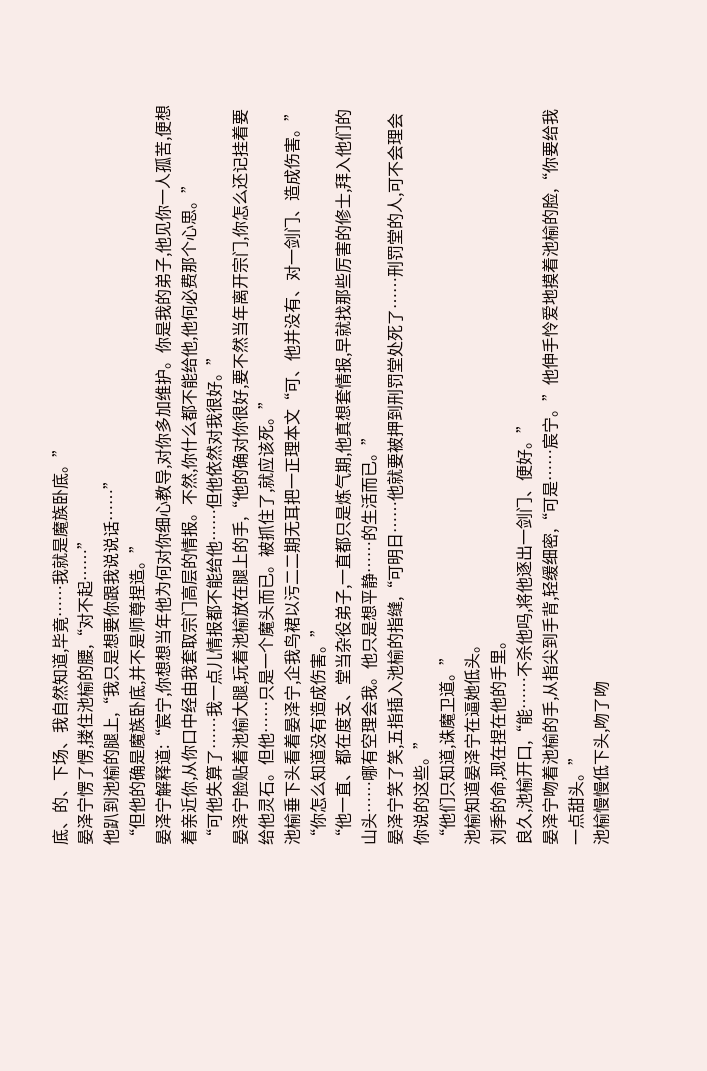底、的、下场、我自然知道,毕竟……我就是魔族卧底。”
晏泽宁愣了愣,搂住池榆的腰,“对不起……”
他趴到池榆的腿上,“我只是想要你跟我说说话……”
“但他的确是魔族卧底,并不是师尊捏造。”
晏泽宁解释道:“宸宁,你想想当年他为何对你细心教导,对你多加维护。你是我的弟子,他见你一人孤苦,便想着亲近你,从你口中经由我套取宗门高层的情报。不然,你什么都不能给他,他何必费那个心思。”
“可他失算了……我一点儿情报都不能给他……但他依然对我很好。”
晏泽宁脸贴着池榆大腿,玩着池榆放在腿上的手,“他的确对你很好,要不然当年离开宗门,你怎么还记挂着要给他灵石。但他……只是一个魔头而已。被抓住了,就应该死。”
池榆垂下头看着晏泽宁,企我鸟裙以污二二期无耳把一正理本文“可、他并没有、对一剑门、造成伤害。”
“你怎么知道没有造成伤害。”
“他一直、都在度支、堂当杂役弟子,一直都只是炼气期,他真想套情报,早就找那些厉害的修士,拜入他们的山头……哪有空理会我。他只是想平静……的生活而已。”
晏泽宁笑了笑,五指插入池榆的指缝,“可明日……他就要被押到刑罚堂处死了……刑罚堂的人,可不会理会你说的这些。”
“他们只知道,诛魔卫道。”
池榆知道晏泽宁在逼她低头。
刘季的命,现在捏在他的手里。
良久,池榆开口,“能……不杀他吗,将他逐出一剑门、便好。”
晏泽宁吻着池榆的手,从指尖到手背,轻缓细密,“可是……宸宁。”他伸手怜爱地摸着池榆的脸,“你要给我一点甜头。”
池榆慢慢低下头,吻了吻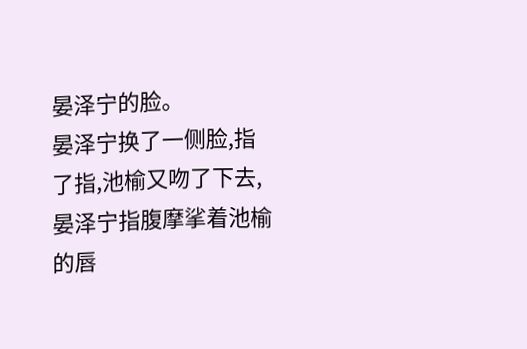晏泽宁的脸。
晏泽宁换了一侧脸,指了指,池榆又吻了下去,晏泽宁指腹摩挲着池榆的唇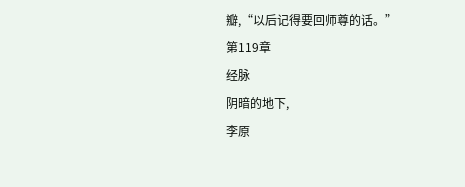瓣,“以后记得要回师尊的话。”
第119章
经脉
阴暗的地下,
李原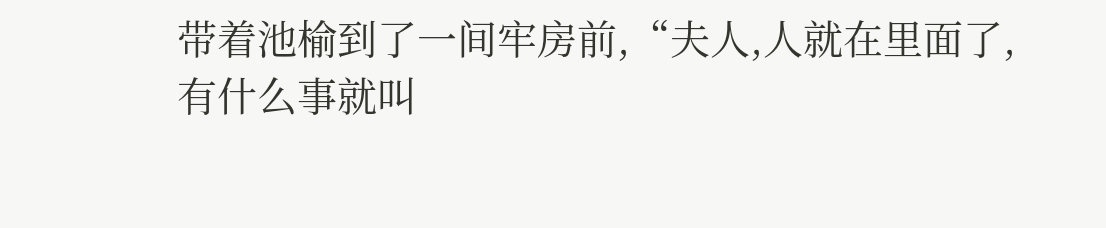带着池榆到了一间牢房前,“夫人,人就在里面了,
有什么事就叫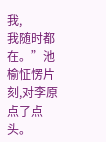我,
我随时都在。”池榆怔愣片刻,对李原点了点头。